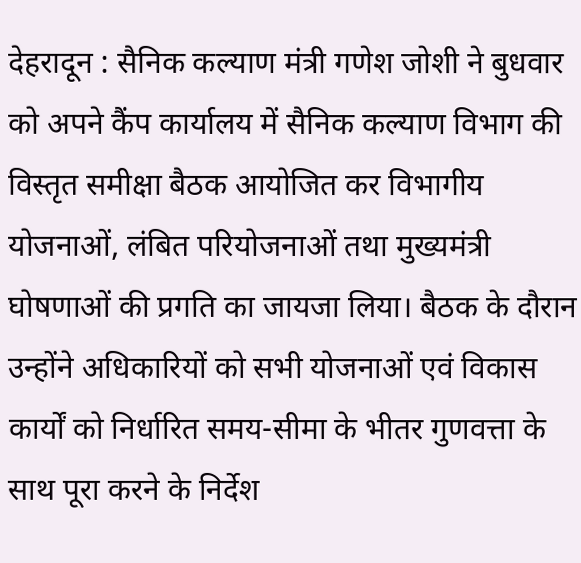देहरादून : सैनिक कल्याण मंत्री गणेश जोशी ने बुधवार को अपने कैंप कार्यालय में सैनिक कल्याण विभाग की विस्तृत समीक्षा बैठक आयोजित कर विभागीय योजनाओं, लंबित परियोजनाओं तथा मुख्यमंत्री घोषणाओं की प्रगति का जायजा लिया। बैठक के दौरान उन्होंने अधिकारियों को सभी योजनाओं एवं विकास कार्यों को निर्धारित समय-सीमा के भीतर गुणवत्ता के साथ पूरा करने के निर्देश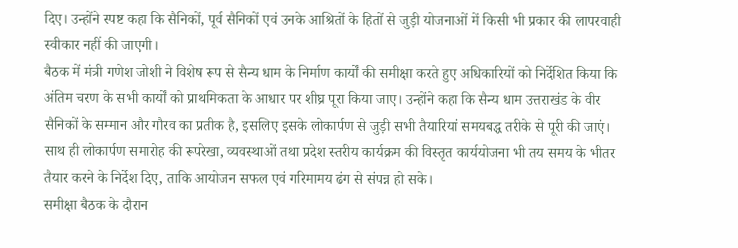दिए। उन्होंने स्पष्ट कहा कि सैनिकों, पूर्व सैनिकों एवं उनके आश्रितों के हितों से जुड़ी योजनाओं में किसी भी प्रकार की लापरवाही स्वीकार नहीं की जाएगी।
बैठक में मंत्री गणेश जोशी ने विशेष रूप से सैन्य धाम के निर्माण कार्यों की समीक्षा करते हुए अधिकारियों को निर्देशित किया कि अंतिम चरण के सभी कार्यों को प्राथमिकता के आधार पर शीघ्र पूरा किया जाए। उन्होंने कहा कि सैन्य धाम उत्तराखंड के वीर सैनिकों के सम्मान और गौरव का प्रतीक है, इसलिए इसके लोकार्पण से जुड़ी सभी तैयारियां समयबद्ध तरीके से पूरी की जाएं। साथ ही लोकार्पण समारोह की रूपरेखा, व्यवस्थाओं तथा प्रदेश स्तरीय कार्यक्रम की विस्तृत कार्ययोजना भी तय समय के भीतर तैयार करने के निर्देश दिए, ताकि आयोजन सफल एवं गरिमामय ढंग से संपन्न हो सके।
समीक्षा बैठक के दौरान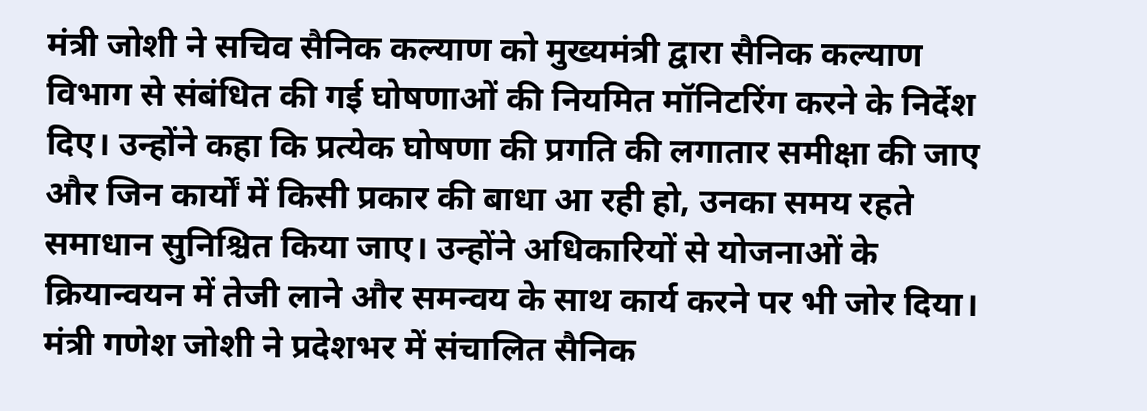मंत्री जोशी ने सचिव सैनिक कल्याण को मुख्यमंत्री द्वारा सैनिक कल्याण विभाग से संबंधित की गई घोषणाओं की नियमित मॉनिटरिंग करने के निर्देश दिए। उन्होंने कहा कि प्रत्येक घोषणा की प्रगति की लगातार समीक्षा की जाए और जिन कार्यों में किसी प्रकार की बाधा आ रही हो, उनका समय रहते समाधान सुनिश्चित किया जाए। उन्होंने अधिकारियों से योजनाओं के क्रियान्वयन में तेजी लाने और समन्वय के साथ कार्य करने पर भी जोर दिया।
मंत्री गणेश जोशी ने प्रदेशभर में संचालित सैनिक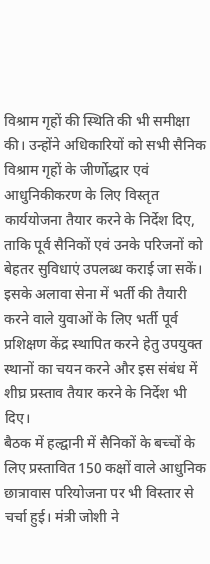विश्राम गृहों की स्थिति की भी समीक्षा की। उन्होंने अधिकारियों को सभी सैनिक विश्राम गृहों के जीर्णोद्धार एवं आधुनिकीकरण के लिए विस्तृत कार्ययोजना तैयार करने के निर्देश दिए, ताकि पूर्व सैनिकों एवं उनके परिजनों को बेहतर सुविधाएं उपलब्ध कराई जा सकें। इसके अलावा सेना में भर्ती की तैयारी करने वाले युवाओं के लिए भर्ती पूर्व प्रशिक्षण केंद्र स्थापित करने हेतु उपयुक्त स्थानों का चयन करने और इस संबंध में शीघ्र प्रस्ताव तैयार करने के निर्देश भी दिए।
बैठक में हल्द्वानी में सैनिकों के बच्चों के लिए प्रस्तावित 150 कक्षों वाले आधुनिक छात्रावास परियोजना पर भी विस्तार से चर्चा हुई। मंत्री जोशी ने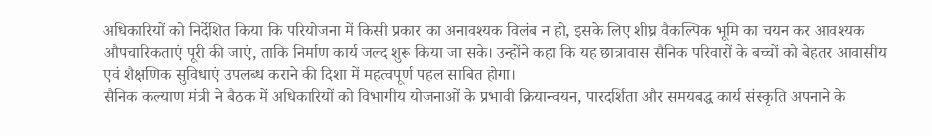अधिकारियों को निर्देशित किया कि परियोजना में किसी प्रकार का अनावश्यक विलंब न हो, इसके लिए शीघ्र वैकल्पिक भूमि का चयन कर आवश्यक औपचारिकताएं पूरी की जाएं, ताकि निर्माण कार्य जल्द शुरू किया जा सके। उन्होंने कहा कि यह छात्रावास सैनिक परिवारों के बच्चों को बेहतर आवासीय एवं शैक्षणिक सुविधाएं उपलब्ध कराने की दिशा में महत्वपूर्ण पहल साबित होगा।
सैनिक कल्याण मंत्री ने बैठक में अधिकारियों को विभागीय योजनाओं के प्रभावी क्रियान्वयन, पारदर्शिता और समयबद्ध कार्य संस्कृति अपनाने के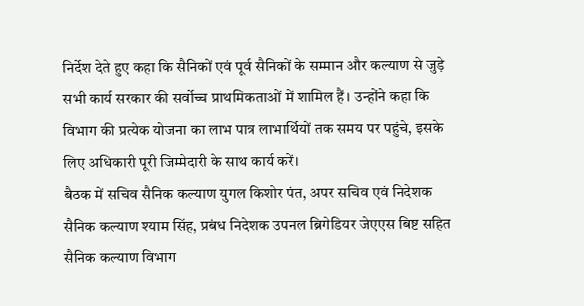निर्देश देते हुए कहा कि सैनिकों एवं पूर्व सैनिकों के सम्मान और कल्याण से जुड़े सभी कार्य सरकार की सर्वोच्च प्राथमिकताओं में शामिल हैं। उन्होंने कहा कि विभाग की प्रत्येक योजना का लाभ पात्र लाभार्थियों तक समय पर पहुंचे, इसके लिए अधिकारी पूरी जिम्मेदारी के साथ कार्य करें।
बैठक में सचिव सैनिक कल्याण युगल किशोर पंत, अपर सचिव एवं निदेशक सैनिक कल्याण श्याम सिंह, प्रबंध निदेशक उपनल ब्रिगेडियर जेएएस बिष्ट सहित सैनिक कल्याण विभाग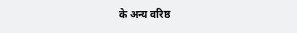के अन्य वरिष्ठ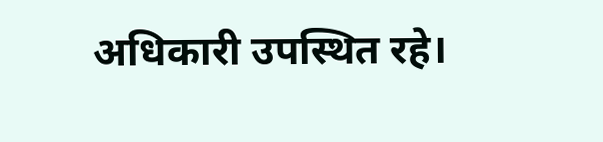अधिकारी उपस्थित रहे।